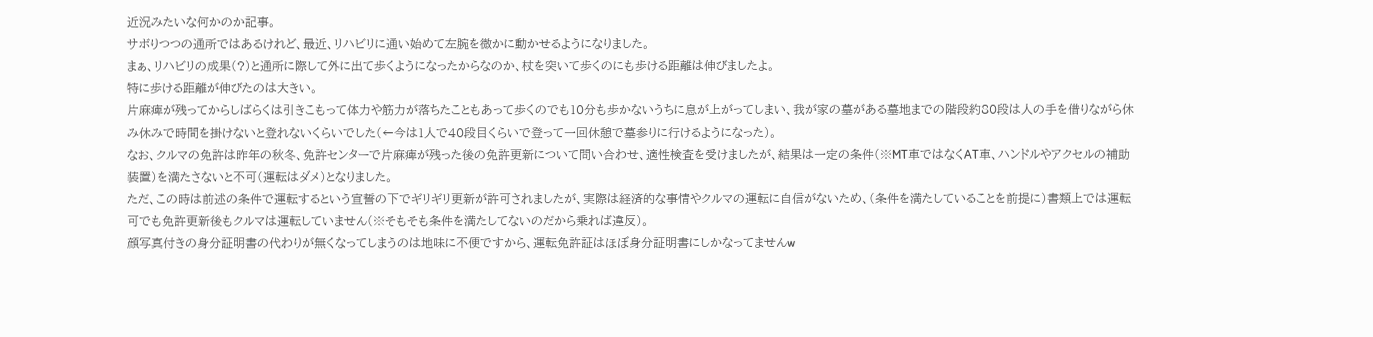近況みたいな何かのか記事。
サボりつつの通所ではあるけれど、最近、リハビリに通い始めて左腕を微かに動かせるようになりました。
まぁ、リハビリの成果(?)と通所に際して外に出て歩くようになったからなのか、杖を突いて歩くのにも歩ける距離は伸びましたよ。
特に歩ける距離が伸びたのは大きい。
片麻痺が残ってからしばらくは引きこもって体力や筋力が落ちたこともあって歩くのでも10分も歩かないうちに息が上がってしまい、我が家の墓がある墓地までの階段約80段は人の手を借りながら休み休みで時間を掛けないと登れないくらいでした(←今は1人で40段目くらいで登って一回休憩で墓参りに行けるようになった)。
なお、クルマの免許は昨年の秋冬、免許センターで片麻痺が残った後の免許更新について問い合わせ、適性検査を受けましたが、結果は一定の条件(※MT車ではなくAT車、ハンドルやアクセルの補助装置)を満たさないと不可(運転はダメ)となりました。
ただ、この時は前述の条件で運転するという宣誓の下でギリギリ更新が許可されましたが、実際は経済的な事情やクルマの運転に自信がないため、(条件を満たしていることを前提に)書類上では運転可でも免許更新後もクルマは運転していません(※そもそも条件を満たしてないのだから乗れば違反)。
顔写真付きの身分証明書の代わりが無くなってしまうのは地味に不便ですから、運転免許証はほぼ身分証明書にしかなってませんw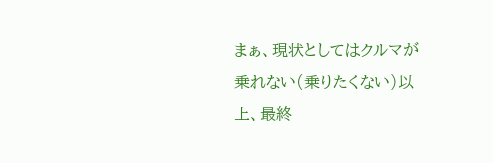まぁ、現状としてはクルマが乗れない(乗りたくない)以上、最終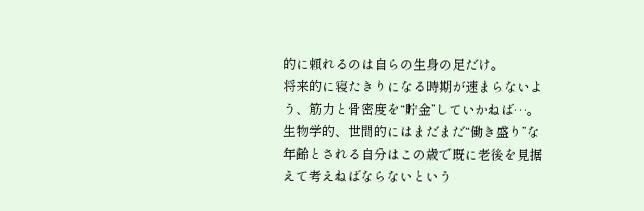的に頼れるのは自らの生身の足だけ。
将来的に寝たきりになる時期が速まらないよう、筋力と骨密度を“貯金”していかねば…。
生物学的、世間的にはまだまだ“働き盛り”な年齢とされる自分はこの歳で既に老後を見据えて考えねばならないという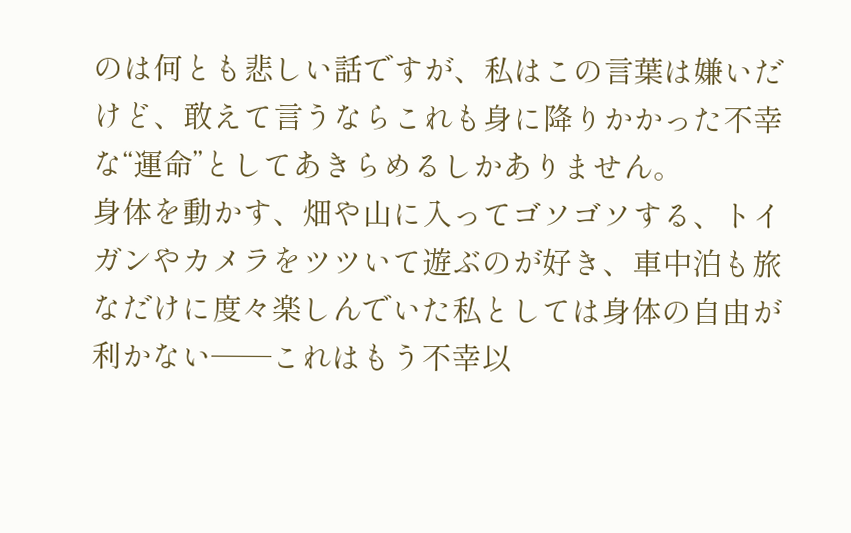のは何とも悲しい話ですが、私はこの言葉は嫌いだけど、敢えて言うならこれも身に降りかかった不幸な“運命”としてあきらめるしかありません。
身体を動かす、畑や山に入ってゴソゴソする、トイガンやカメラをツツいて遊ぶのが好き、車中泊も旅なだけに度々楽しんでいた私としては身体の自由が利かない──これはもう不幸以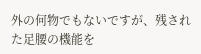外の何物でもないですが、残された足腰の機能を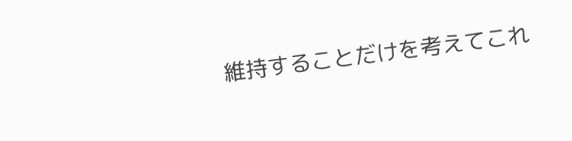維持することだけを考えてこれ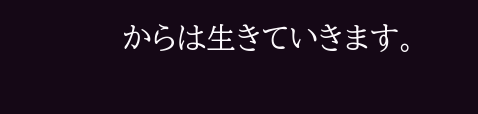からは生きていきます。